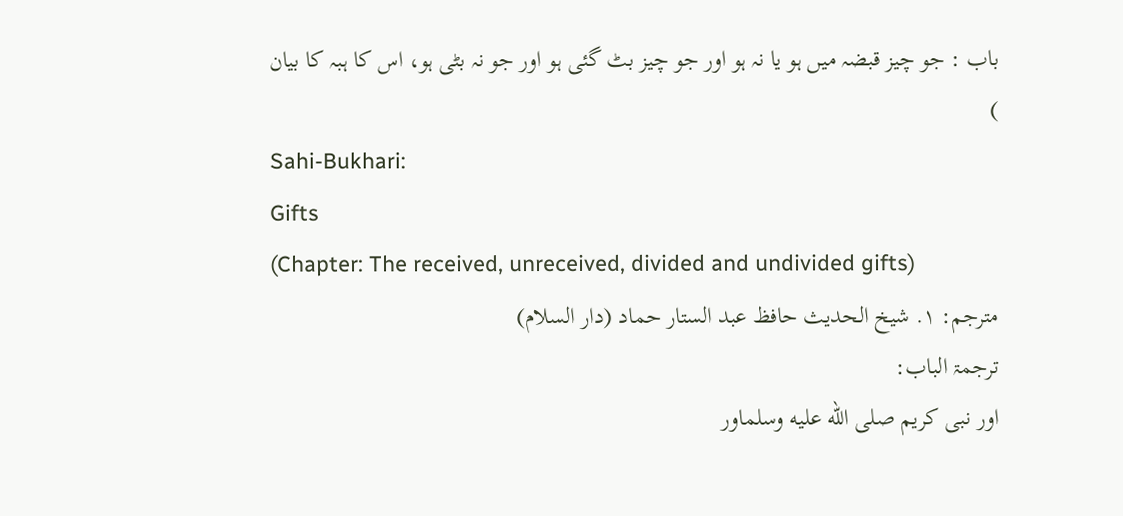باب : جو چیز قبضہ میں ہو یا نہ ہو اور جو چیز بٹ گئی ہو اور جو نہ بٹی ہو، اس کا ہبہ کا بیان
)
Sahi-Bukhari:
Gifts
(Chapter: The received, unreceived, divided and undivided gifts)
مترجم: ١. شیخ الحدیث حافظ عبد الستار حماد (دار السلام)
ترجمۃ الباب:
اور نبی کریم صلى الله عليه وسلماور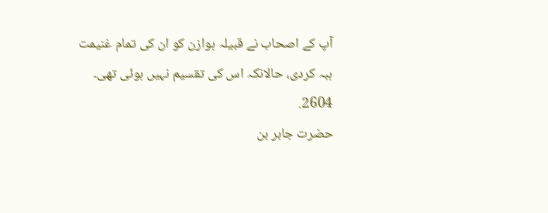آپ کے اصحاب نے قبیلہ ہوازن کو ان کی تمام غنیمت ہبہ کردی، حالانکہ اس کی تقسیم نہیں ہوئی تھی۔
2604.
حضرت جابر بن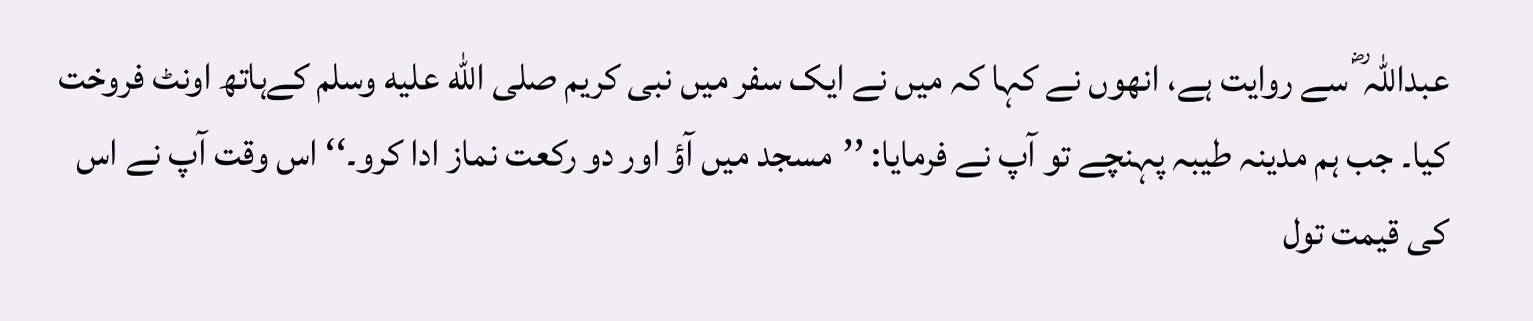عبداللہ ؓ سے روایت ہے، انھوں نے کہا کہ میں نے ایک سفر میں نبی کریم صلى الله عليه وسلم کےہاتھ اونٹ فروخت کیا۔ جب ہم مدینہ طیبہ پہنچے تو آپ نے فرمایا: ’’مسجد میں آؤ اور دو رکعت نماز ادا کرو۔‘‘ اس وقت آپ نے اس کی قیمت تول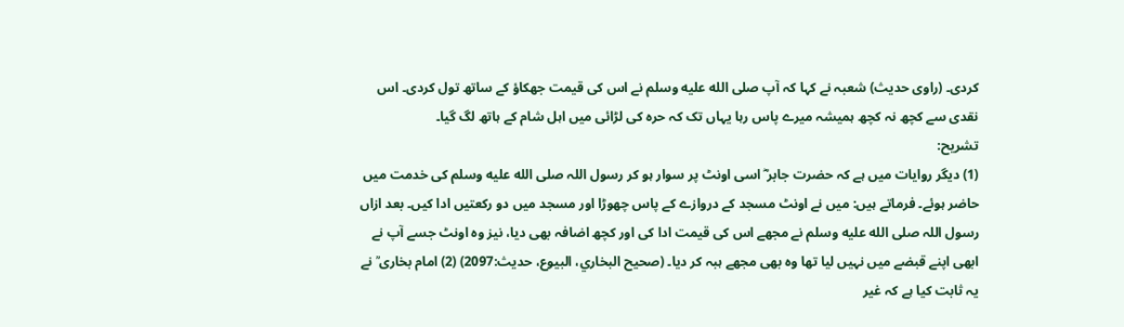کردی۔ (راوی حدیث) شعبہ نے کہا کہ آپ صلى الله عليه وسلم نے اس کی قیمت جھکاؤ کے ساتھ تول کردی۔ اس نقدی سے کچھ نہ کچھ ہمیشہ میرے پاس رہا یہاں تک کہ حرہ کی لڑائی میں اہل شام کے ہاتھ لگ گیا۔
تشریح:
(1) دیگر روایات میں ہے کہ حضرت جابر ؓ اسی اونٹ پر سوار ہو کر رسول اللہ صلى الله عليه وسلم کی خدمت میں حاضر ہوئے۔ فرماتے ہیں: میں نے اونٹ مسجد کے دروازے کے پاس چھوڑا اور مسجد میں دو رکعتیں ادا کیں۔ بعد ازاں رسول اللہ صلى الله عليه وسلم نے مجھے اس کی قیمت ادا کی اور کچھ اضافہ بھی دیا، نیز وہ اونٹ جسے آپ نے ابھی اپنے قبضے میں نہیں لیا تھا وہ بھی مجھے ہبہ کر دیا۔ (صحیح البخاري، البیوع، حدیث:2097) (2) امام بخاری ؒ نے یہ ثابت کیا ہے کہ غیر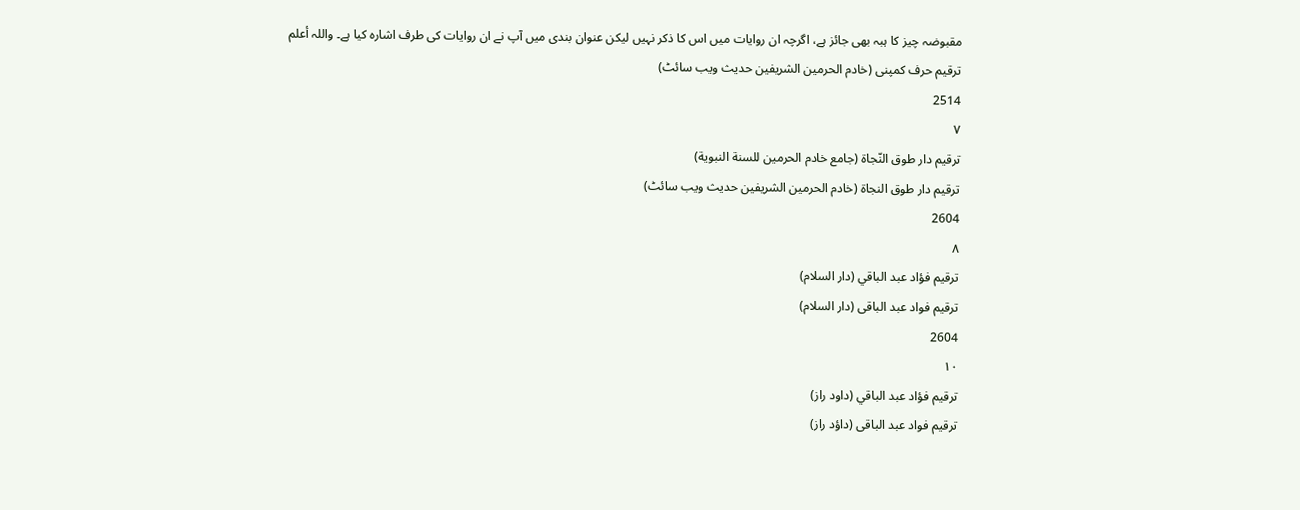مقبوضہ چیز کا ہبہ بھی جائز ہے، اگرچہ ان روایات میں اس کا ذکر نہیں لیکن عنوان بندی میں آپ نے ان روایات کی طرف اشارہ کیا ہے۔ واللہ أعلم
ترقیم حرف کمپنی (خادم الحرمین الشریفین حدیث ویب سائٹ)
2514
٧
ترقيم دار طوق النّجاة (جامع خادم الحرمين للسنة النبوية)
ترقیم دار طوق النجاۃ (خادم الحرمین الشریفین حدیث ویب سائٹ)
2604
٨
ترقيم فؤاد عبد الباقي (دار السلام)
ترقیم فواد عبد الباقی (دار السلام)
2604
١٠
ترقيم فؤاد عبد الباقي (داود راز)
ترقیم فواد عبد الباقی (داؤد راز)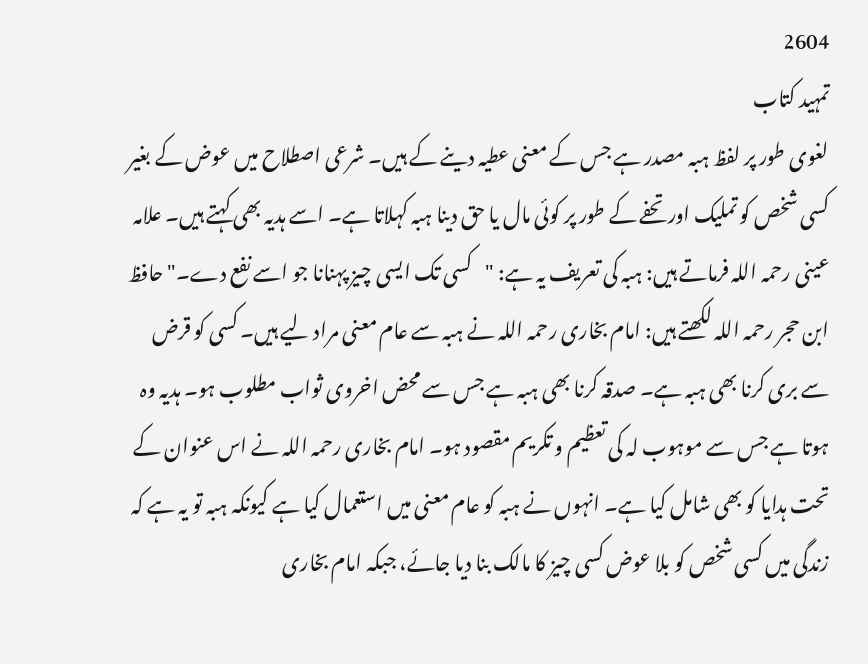2604
تمہید کتاب
لغوی طور پر لفظ ہبہ مصدر ہے جس کے معنی عطیہ دینے کے ہیں۔ شرعی اصطلاح میں عوض کے بغیر کسی شخص کو تملیک اور تحفے کے طور پر کوئی مال یا حق دینا ہبہ کہلاتا ہے۔ اسے ہدیہ بھی کہتے ہیں۔ علامہ عینی رحمہ اللہ فرماتے ہیں: ہبہ کی تعریف یہ ہے: "کسی تک ایسی چیز پہنانا جو اسے نفع دے۔" حافظ ابن حجر رحمہ اللہ لکھتے ہیں: امام بخاری رحمہ اللہ نے ہبہ سے عام معنی مراد لیے ہیں۔ کسی کو قرض سے بری کرنا بھی ہبہ ہے۔ صدقہ کرنا بھی ہبہ ہے جس سے محض اخروی ثواب مطلوب ہو۔ ہدیہ وہ ہوتا ہے جس سے موہوب لہ کی تعظیم و تکریم مقصود ہو۔ امام بخاری رحمہ اللہ نے اس عنوان کے تحت ہدایا کو بھی شامل کیا ہے۔ انہوں نے ہبہ کو عام معنی میں استعمال کیا ہے کیونکہ ہبہ تو یہ ہے کہ زندگی میں کسی شخص کو بلا عوض کسی چیز کا مالک بنا دیا جائے، جبکہ امام بخاری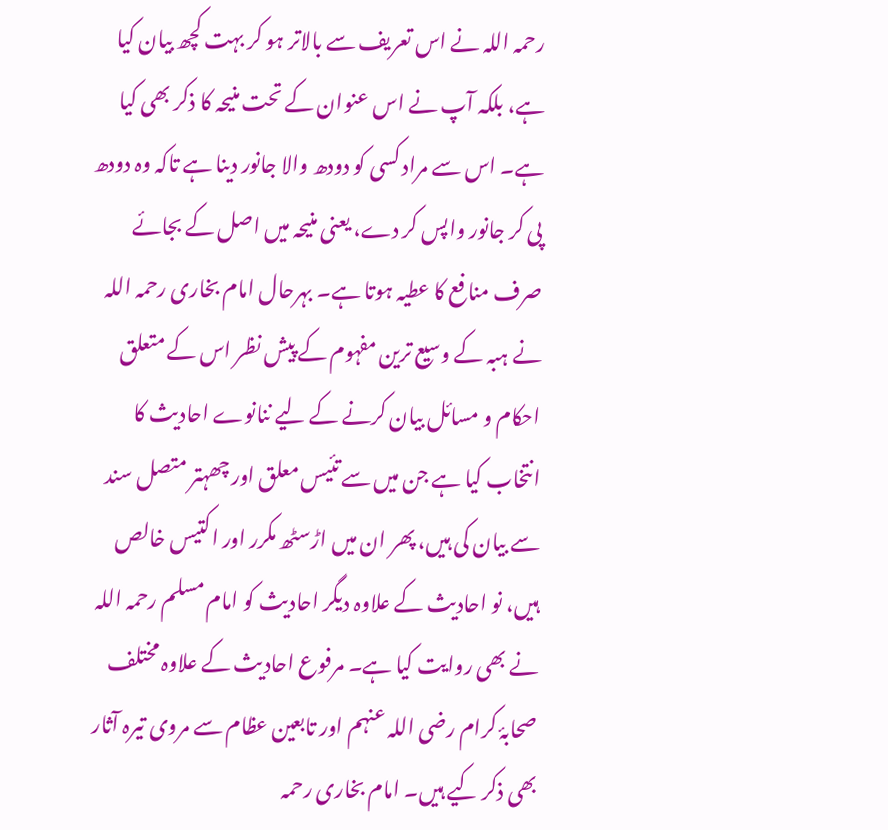رحمہ اللہ نے اس تعریف سے بالاتر ہو کر بہت کچھ بیان کیا ہے، بلکہ آپ نے اس عنوان کے تحت منیحہ کا ذکر بھی کیا ہے۔ اس سے مراد کسی کو دودھ والا جانور دینا ہے تاکہ وہ دودھ پی کر جانور واپس کر دے، یعنی منیحہ میں اصل کے بجائے صرف منافع کا عطیہ ہوتا ہے۔ بہرحال امام بخاری رحمہ اللہ نے ہبہ کے وسیع ترین مفہوم کے پیش نظر اس کے متعلق احکام و مسائل بیان کرنے کے لیے ننانوے احادیث کا انتخاب کیا ہے جن میں سے تئیس معلق اور چھہتر متصل سند سے بیان کی ہیں، پھر ان میں اڑسٹھ مکرر اور اکتیس خالص ہیں، نو احادیث کے علاوہ دیگر احادیث کو امام مسلم رحمہ اللہ نے بھی روایت کیا ہے۔ مرفوع احادیث کے علاوہ مختلف صحابۂ کرام رضی اللہ عنہم اور تابعین عظام سے مروی تیرہ آثار بھی ذکر کیے ہیں۔ امام بخاری رحمہ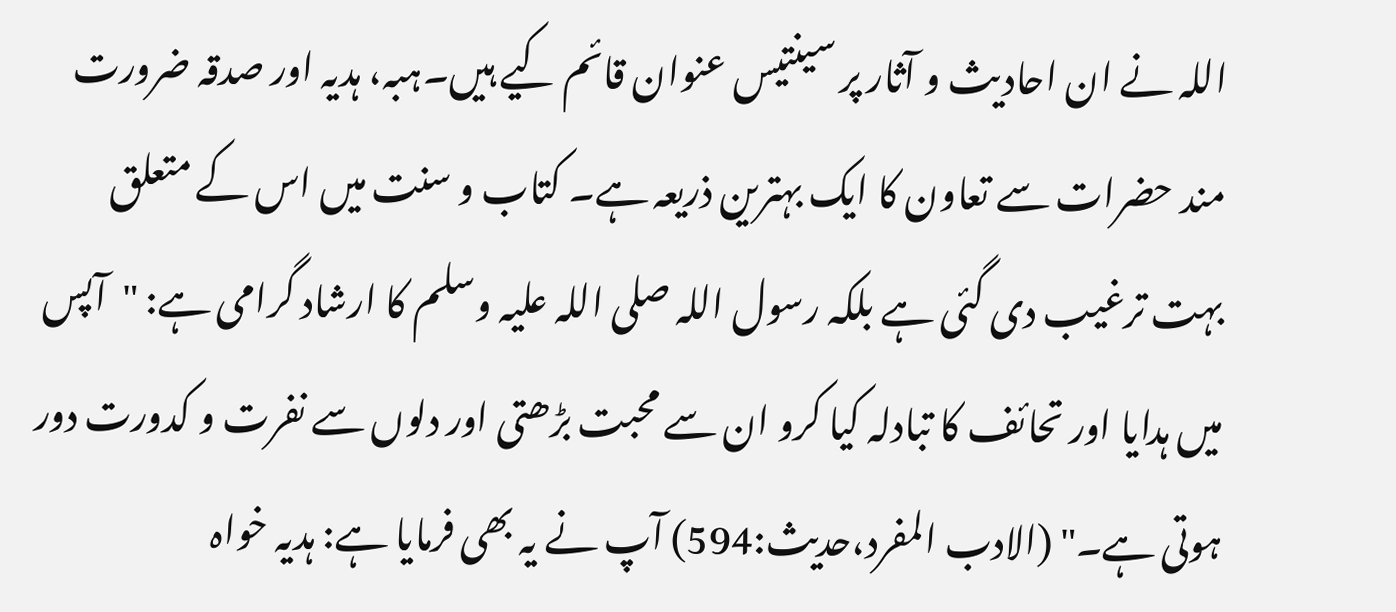اللہ نے ان احادیث و آثار پر سینتیس عنوان قائم کیے ہیں۔ہبہ، ہدیہ اور صدقہ ضرورت مند حضرات سے تعاون کا ایک بہترین ذریعہ ہے۔ کتاب و سنت میں اس کے متعلق بہت ترغیب دی گئی ہے بلکہ رسول اللہ صلی اللہ علیہ وسلم کا ارشاد گرامی ہے: "آپس میں ہدایا اور تحائف کا تبادلہ کیا کرو ان سے محبت بڑھتی اور دلوں سے نفرت و کدورت دور ہوتی ہے۔" (الادب المفرد،حدیث:594) آپ نے یہ بھی فرمایا ہے: ہدیہ خواہ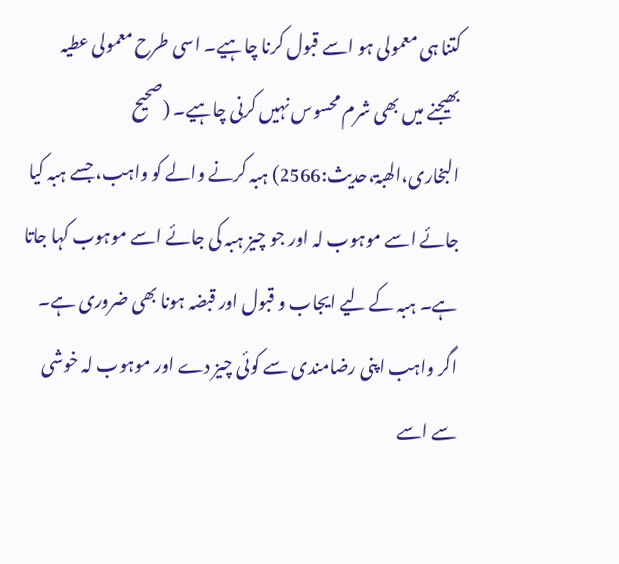کتنا ہی معمولی ہو اسے قبول کرنا چاہیے۔ اسی طرح معمولی عطیہ بھیجنے میں بھی شرم محسوس نہیں کرنی چاہیے۔ (صحیح البخاری،الھبۃ،حدیث:2566) ہبہ کرنے والے کو واہب، جسے ہبہ کیا جائے اسے موہوب لہ اور جو چیز ہبہ کی جائے اسے موہوب کہا جاتا ہے۔ ہبہ کے لیے ایجاب و قبول اور قبضہ ہونا بھی ضروری ہے۔ اگر واہب اپنی رضامندی سے کوئی چیز دے اور موہوب لہ خوشی سے اسے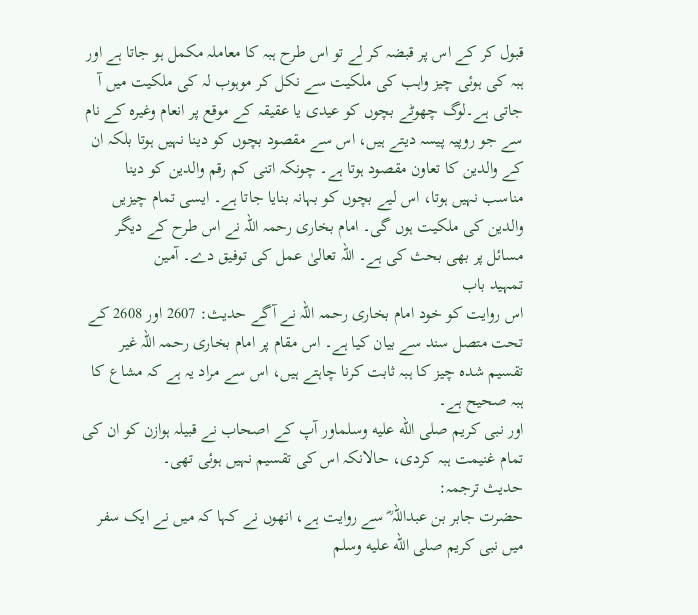قبول کر کے اس پر قبضہ کر لے تو اس طرح ہبہ کا معاملہ مکمل ہو جاتا ہے اور ہبہ کی ہوئی چیز واہب کی ملکیت سے نکل کر موہوب لہ کی ملکیت میں آ جاتی ہے۔لوگ چھوٹے بچوں کو عیدی یا عقیقہ کے موقع پر انعام وغیرہ کے نام سے جو روپیہ پیسہ دیتے ہیں، اس سے مقصود بچوں کو دینا نہیں ہوتا بلکہ ان کے والدین کا تعاون مقصود ہوتا ہے۔ چونکہ اتنی کم رقم والدین کو دینا مناسب نہیں ہوتا، اس لیے بچوں کو بہانہ بنایا جاتا ہے۔ ایسی تمام چیزیں والدین کی ملکیت ہوں گی۔ امام بخاری رحمہ اللہ نے اس طرح کے دیگر مسائل پر بھی بحث کی ہے۔ اللہ تعالیٰ عمل کی توفیق دے۔ آمین
تمہید باب
اس روایت کو خود امام بخاری رحمہ اللہ نے آگے حدیث: 2607 اور 2608 کے تحت متصل سند سے بیان کیا ہے۔ اس مقام پر امام بخاری رحمہ اللہ غیر تقسیم شدہ چیز کا ہبہ ثابت کرنا چاہتے ہیں، اس سے مراد یہ ہے کہ مشاع کا ہبہ صحیح ہے۔
اور نبی کریم صلى الله عليه وسلماور آپ کے اصحاب نے قبیلہ ہوازن کو ان کی تمام غنیمت ہبہ کردی، حالانکہ اس کی تقسیم نہیں ہوئی تھی۔
حدیث ترجمہ:
حضرت جابر بن عبداللہ ؓ سے روایت ہے، انھوں نے کہا کہ میں نے ایک سفر میں نبی کریم صلى الله عليه وسلم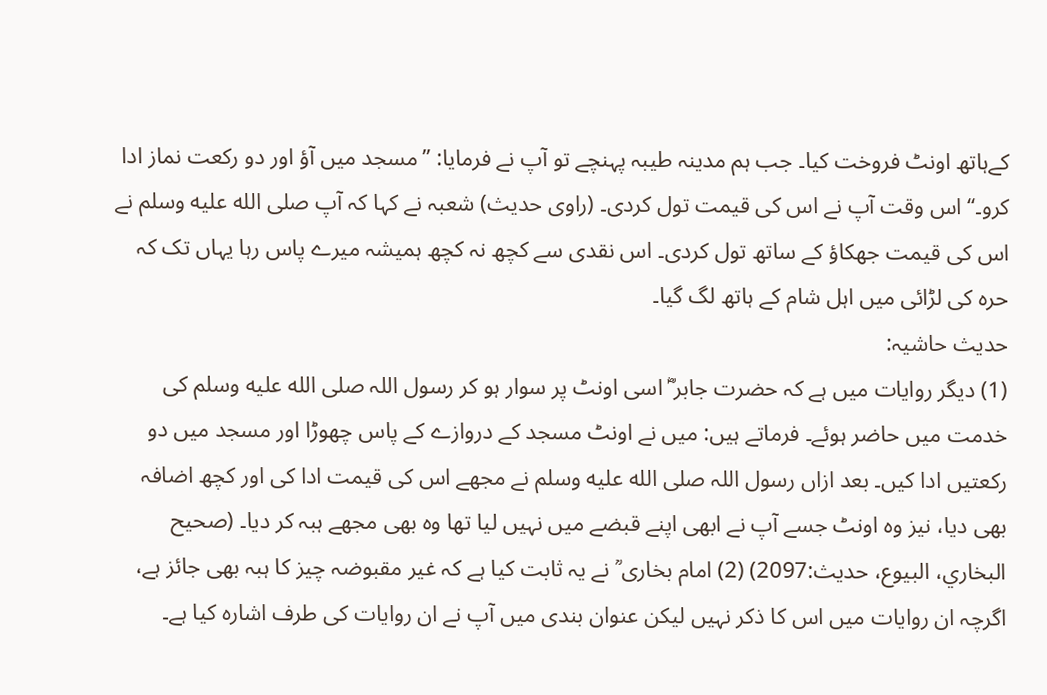کےہاتھ اونٹ فروخت کیا۔ جب ہم مدینہ طیبہ پہنچے تو آپ نے فرمایا: ’’مسجد میں آؤ اور دو رکعت نماز ادا کرو۔‘‘ اس وقت آپ نے اس کی قیمت تول کردی۔ (راوی حدیث) شعبہ نے کہا کہ آپ صلى الله عليه وسلم نے اس کی قیمت جھکاؤ کے ساتھ تول کردی۔ اس نقدی سے کچھ نہ کچھ ہمیشہ میرے پاس رہا یہاں تک کہ حرہ کی لڑائی میں اہل شام کے ہاتھ لگ گیا۔
حدیث حاشیہ:
(1) دیگر روایات میں ہے کہ حضرت جابر ؓ اسی اونٹ پر سوار ہو کر رسول اللہ صلى الله عليه وسلم کی خدمت میں حاضر ہوئے۔ فرماتے ہیں: میں نے اونٹ مسجد کے دروازے کے پاس چھوڑا اور مسجد میں دو رکعتیں ادا کیں۔ بعد ازاں رسول اللہ صلى الله عليه وسلم نے مجھے اس کی قیمت ادا کی اور کچھ اضافہ بھی دیا، نیز وہ اونٹ جسے آپ نے ابھی اپنے قبضے میں نہیں لیا تھا وہ بھی مجھے ہبہ کر دیا۔ (صحیح البخاري، البیوع، حدیث:2097) (2) امام بخاری ؒ نے یہ ثابت کیا ہے کہ غیر مقبوضہ چیز کا ہبہ بھی جائز ہے، اگرچہ ان روایات میں اس کا ذکر نہیں لیکن عنوان بندی میں آپ نے ان روایات کی طرف اشارہ کیا ہے۔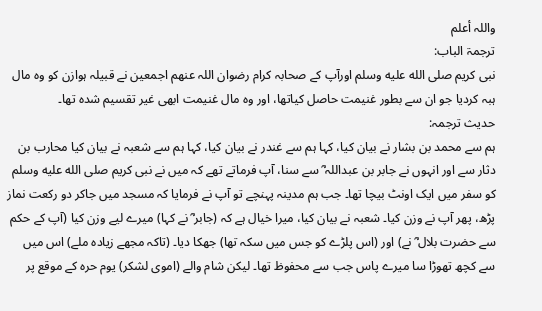واللہ أعلم
ترجمۃ الباب:
نبی کریم صلى الله عليه وسلم اورآپ کے صحابہ کرام رضوان اللہ عنھم اجمعین نے قبیلہ ہوازن کو وہ مال ہبہ کردیا جو ان سے بطور غنیمت حاصل کیاتھا، اور وہ مال غنیمت ابھی غیر تقسیم شدہ تھا۔
حدیث ترجمہ:
ہم سے محمد بن بشار نے بیان کیا، کہا ہم سے غندر نے بیان کیا، کہا ہم سے شعبہ نے بیان کیا محارب بن دثار سے اور انہوں نے جابر بن عبداللہ ؓ سے سنا، آپ فرماتے تھے کہ میں نے نبی کریم صلى الله عليه وسلم کو سفر میں ایک اونٹ بیچا تھا۔ جب ہم مدینہ پہنچے تو آپ نے فرمایا کہ مسجد میں جاکر دو رکعت نماز پڑھ، پھر آپ نے وزن کیا۔ شعبہ نے بیان کیا، میرا خیال ہے کہ (جابر ؓ نے کہا) میرے لیے وزن کیا (آپ کے حکم سے حضرت بلال ؓ نے) اور (اس پلڑے کو جس میں سکہ تھا) جھکا دیا۔ (تاکہ مجھے زیادہ ملے) اس میں سے کچھ تھوڑا سا میرے پاس جب سے محفوظ تھا۔ لیکن شام والے (اموی لشکر) یوم حرہ کے موقع پر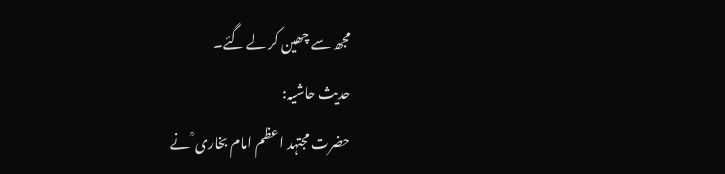مجھ سے چھین کر لے گئے۔
حدیث حاشیہ:
حضرت مجتہد اعظم امام بخاری ؒ نے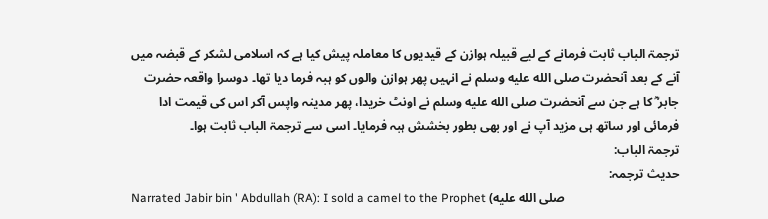ترجمۃ الباب ثابت فرمانے کے لیے قبیلہ ہوازن کے قیدیوں کا معاملہ پیش کیا ہے کہ اسلامی لشکر کے قبضہ میں آنے کے بعد آنحضرت صلى الله عليه وسلم نے انہیں پھر ہوازن والوں کو ہبہ فرما دیا تھا۔ دوسرا واقعہ حضرت جابر ؓ کا ہے جن سے آنحضرت صلى الله عليه وسلم نے اونٹ خریدا، پھر مدینہ واپس آکر اس کی قیمت ادا فرمائی اور ساتھ ہی مزید آپ نے اور بھی بطور بخشش ہبہ فرمایا۔ اسی سے ترجمۃ الباب ثابت ہوا۔
ترجمۃ الباب:
حدیث ترجمہ:
Narrated Jabir bin ' Abdullah (RA): I sold a camel to the Prophet (صلى الله عليه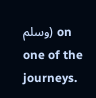وسلم) on one of the journeys.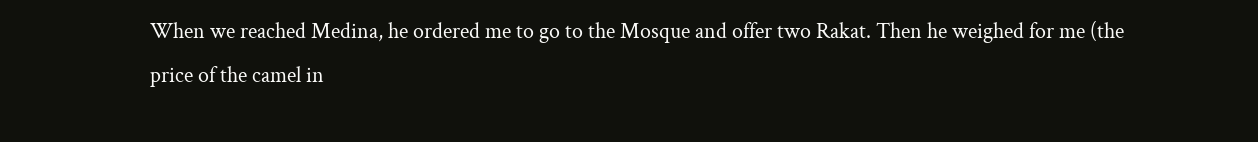When we reached Medina, he ordered me to go to the Mosque and offer two Rakat. Then he weighed for me (the price of the camel in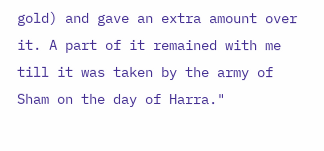gold) and gave an extra amount over it. A part of it remained with me till it was taken by the army of Sham on the day of Harra."